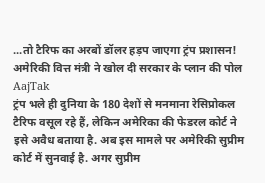...तो टैरिफ का अरबों डॉलर हड़प जाएगा ट्रंप प्रशासन! अमेरिकी वित्त मंत्री ने खोल दी सरकार के प्लान की पोल
AajTak
ट्रंप भले ही दुनिया के 180 देशों से मनमाना रेसिप्रोकल टैरिफ वसूल रहे हैं, लेकिन अमेरिका की फेडरल कोर्ट ने इसे अवैध बताया है. अब इस मामले पर अमेरिकी सुप्रीम कोर्ट में सुनवाई है. अगर सुप्रीम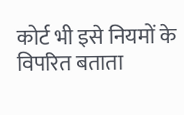कोर्ट भी इसे नियमों के विपरित बताता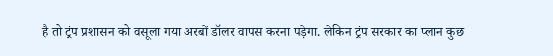है तो ट्रंप प्रशासन को वसूला गया अरबों डॉलर वापस करना पड़ेगा. लेकिन ट्रंप सरकार का प्लान कुछ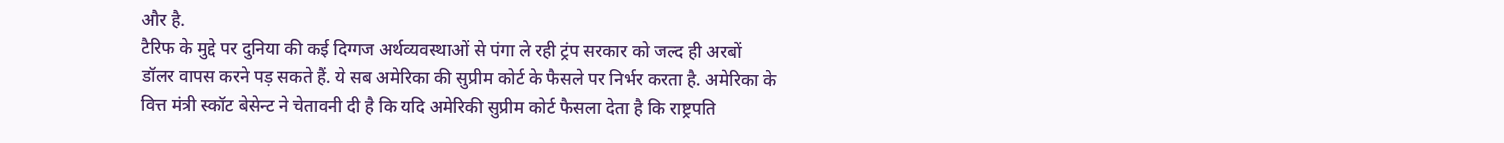और है.
टैरिफ के मुद्दे पर दुनिया की कई दिग्गज अर्थव्यवस्थाओं से पंगा ले रही ट्रंप सरकार को जल्द ही अरबों डॉलर वापस करने पड़ सकते हैं. ये सब अमेरिका की सुप्रीम कोर्ट के फैसले पर निर्भर करता है. अमेरिका के वित्त मंत्री स्कॉट बेसेन्ट ने चेतावनी दी है कि यदि अमेरिकी सुप्रीम कोर्ट फैसला देता है कि राष्ट्रपति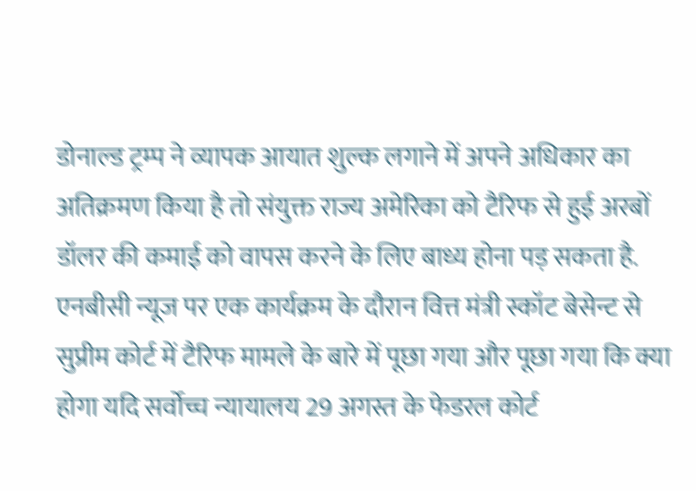डोनाल्ड ट्रम्प ने व्यापक आयात शुल्क लगाने में अपने अधिकार का अतिक्रमण किया है तो संयुक्त राज्य अमेरिका को टैरिफ से हुई अरबों डॉलर की कमाई को वापस करने के लिए बाध्य होना पड़ सकता है.
एनबीसी न्यूज पर एक कार्यक्रम के दौरान वित्त मंत्री स्कॉट बेसेन्ट से सुप्रीम कोर्ट में टैरिफ मामले के बारे में पूछा गया और पूछा गया कि क्या होगा यदि सर्वोच्च न्यायालय 29 अगस्त के फेडरल कोर्ट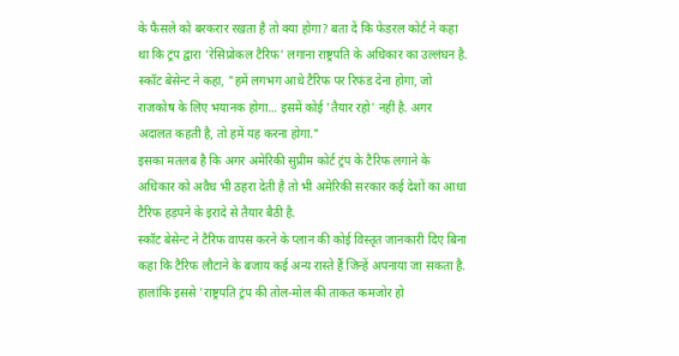के फैसले को बरकरार रखता है तो क्या होगा? बता दें कि फेडरल कोर्ट ने कहा था कि ट्रंप द्वारा 'रेसिप्रोकल टैरिफ' लगाना राष्ट्रपति के अधिकार का उल्लंघन है.
स्कॉट बेसेन्ट ने कहा, "हमें लगभग आधे टैरिफ पर रिफंड देना होगा, जो राजकोष के लिए भयानक होगा... इसमें कोई 'तैयार रहो' नहीं है. अगर अदालत कहती है, तो हमें यह करना होगा."
इसका मतलब है कि अगर अमेरिकी सुप्रीम कोर्ट ट्रंप के टैरिफ लगाने के अधिकार को अवैध भी ठहरा देती है तो भी अमेरिकी सरकार कई देशों का आधा टैरिफ हड़पने के इरादे से तैयार बैठी है.
स्कॉट बेसेन्ट ने टैरिफ वापस करने के प्लान की कोई विस्तृत जानकारी दिए बिना कहा कि टैरिफ लौटाने के बजाय कई अन्य रास्ते हैं जिन्हें अपनाया जा सकता है. हालांकि इससे 'राष्ट्रपति ट्रंप की तोल-मोल की ताकत कमजोर हो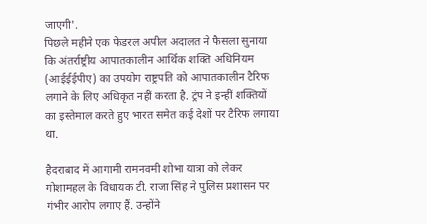जाएगी'.
पिछले महीने एक फेडरल अपील अदालत ने फैसला सुनाया कि अंतर्राष्ट्रीय आपातकालीन आर्थिक शक्ति अधिनियम (आईईईपीए) का उपयोग राष्ट्रपति को आपातकालीन टैरिफ लगाने के लिए अधिकृत नहीं करता है. ट्रंप ने इन्हीं शक्तियों का इस्तेमाल करते हुए भारत समेत कई देशों पर टैरिफ लगाया था.

हैदराबाद में आगामी रामनवमी शोभा यात्रा को लेकर गोशामहल के विधायक टी. राजा सिंह ने पुलिस प्रशासन पर गंभीर आरोप लगाए हैं. उन्होंने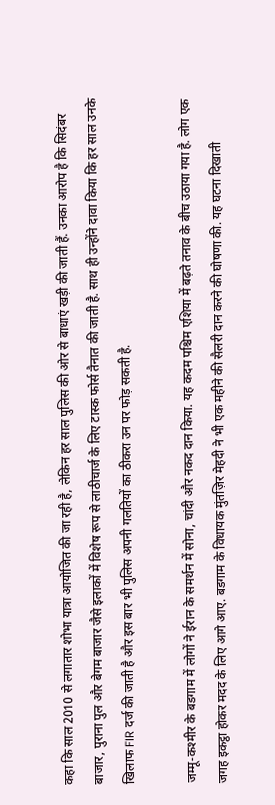कहा कि साल 2010 से लगातार शोभा यात्रा आयोजित की जा रही है, लेकिन हर साल पुलिस की ओर से बाधाएं खड़ी की जाती हैं. उनका आरोप है कि सिदंबर बाजार, पुराना पुल और बेगम बाजार जैसे इलाकों में विशेष रूप से लाठीचार्ज के लिए टास्क फोर्स तैनात की जाती है. साथ ही उन्होंने दावा किया कि हर साल उनके खिलाफ FIR दर्ज की जाती है और इस बार भी पुलिस अपनी गलतियों का ठीकरा उन पर फोड़ सकती है.

जम्मू-कश्मीर के बडगाम में लोगों ने ईरान के समर्थन में सोना, चांदी और नकद दान किया. यह कदम पश्चिम एशिया में बढ़ते तनाव के बीच उठाया गया है. लोग एक जगह इकट्ठा होकर मदद के लिए आगे आए. बडगाम के विधायक मुंतज़िर मेहदी ने भी एक महीने की सैलरी दान करने की घोषणा की. यह घटना दिखाती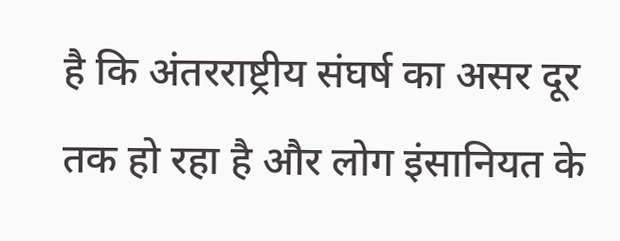है कि अंतरराष्ट्रीय संघर्ष का असर दूर तक हो रहा है और लोग इंसानियत के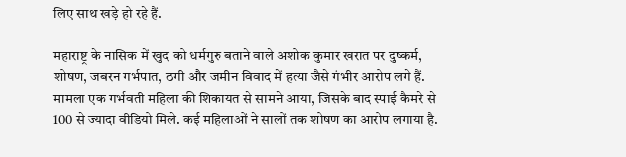लिए साथ खड़े हो रहे हैं.

महाराष्ट्र के नासिक में खुद को धर्मगुरु बताने वाले अशोक कुमार खरात पर दुष्कर्म, शोषण, जबरन गर्भपात, ठगी और जमीन विवाद में हत्या जैसे गंभीर आरोप लगे हैं. मामला एक गर्भवती महिला की शिकायत से सामने आया, जिसके बाद स्पाई कैमरे से 100 से ज्यादा वीडियो मिले. कई महिलाओं ने सालों तक शोषण का आरोप लगाया है.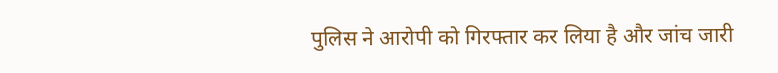पुलिस ने आरोपी को गिरफ्तार कर लिया है और जांच जारी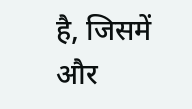है, जिसमें और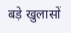बड़े खुलासों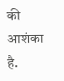की आशंका है.